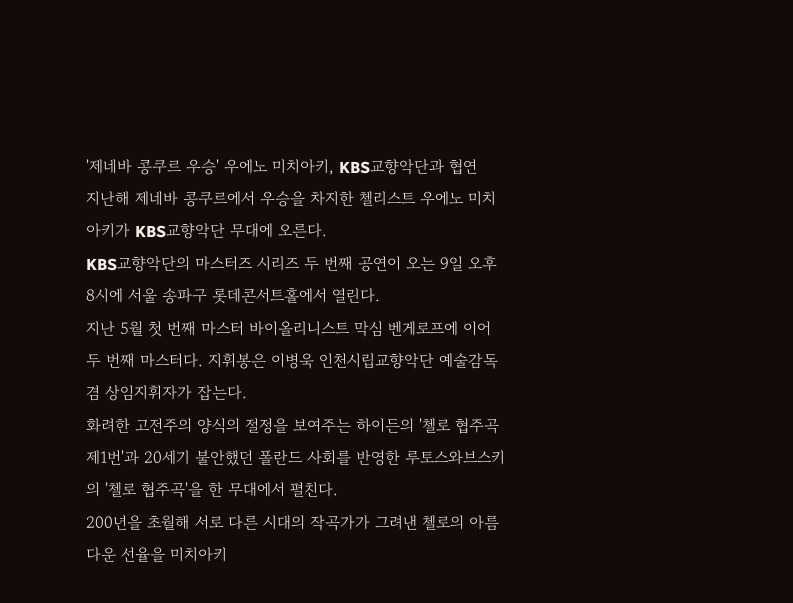'제네바 콩쿠르 우승' 우에노 미치아키, KBS교향악단과 협연
지난해 제네바 콩쿠르에서 우승을 차지한 첼리스트 우에노 미치아키가 KBS교향악단 무대에 오른다.
KBS교향악단의 마스터즈 시리즈 두 번째 공연이 오는 9일 오후 8시에 서울 송파구 롯데콘서트홀에서 열린다.
지난 5월 첫 번째 마스터 바이올리니스트 막심 벤게로프에 이어 두 번째 마스터다. 지휘봉은 이병욱 인천시립교향악단 예술감독 겸 상임지휘자가 잡는다.
화려한 고전주의 양식의 절정을 보여주는 하이든의 '첼로 협주곡 제1번'과 20세기 불안했던 폴란드 사회를 반영한 루토스와브스키의 '첼로 협주곡'을 한 무대에서 펼친다.
200년을 초월해 서로 다른 시대의 작곡가가 그려낸 첼로의 아름다운 선율을 미치아키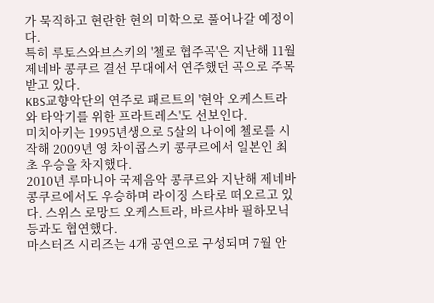가 묵직하고 현란한 현의 미학으로 풀어나갈 예정이다.
특히 루토스와브스키의 '첼로 협주곡'은 지난해 11월 제네바 콩쿠르 결선 무대에서 연주했던 곡으로 주목 받고 있다.
KBS교향악단의 연주로 패르트의 '현악 오케스트라와 타악기를 위한 프라트레스'도 선보인다.
미치아키는 1995년생으로 5살의 나이에 첼로를 시작해 2009년 영 차이콥스키 콩쿠르에서 일본인 최초 우승을 차지했다.
2010년 루마니아 국제음악 콩쿠르와 지난해 제네바 콩쿠르에서도 우승하며 라이징 스타로 떠오르고 있다. 스위스 로망드 오케스트라, 바르샤바 필하모닉 등과도 협연했다.
마스터즈 시리즈는 4개 공연으로 구성되며 7월 안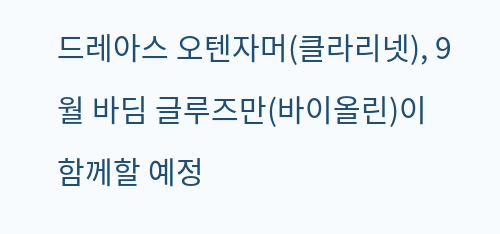드레아스 오텐자머(클라리넷), 9월 바딤 글루즈만(바이올린)이 함께할 예정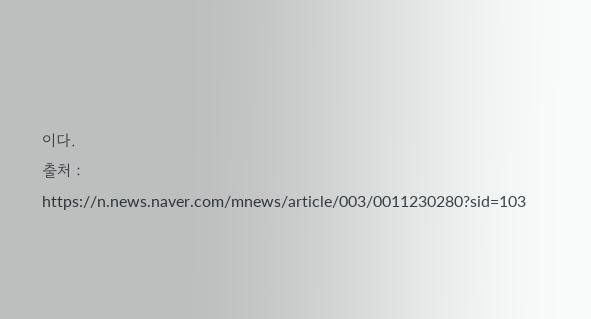이다.
출처 : https://n.news.naver.com/mnews/article/003/0011230280?sid=103